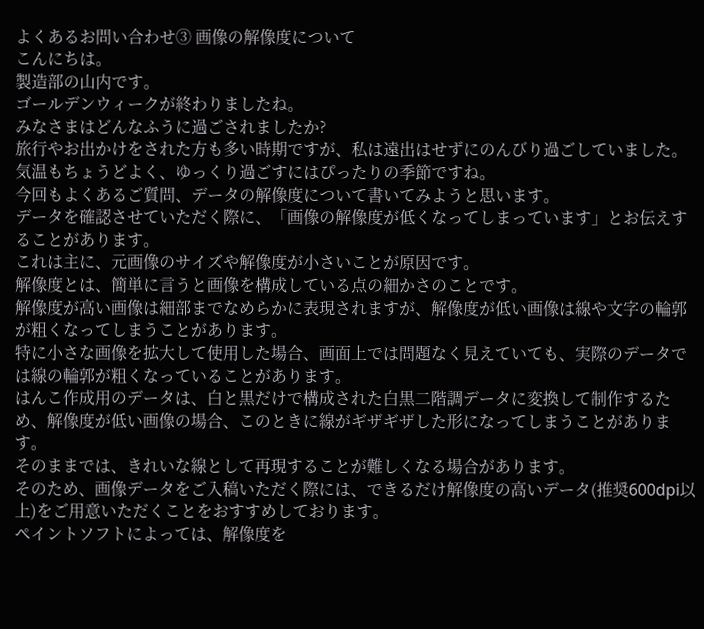よくあるお問い合わせ③ 画像の解像度について
こんにちは。
製造部の山内です。
ゴールデンウィークが終わりましたね。
みなさまはどんなふうに過ごされましたか?
旅行やお出かけをされた方も多い時期ですが、私は遠出はせずにのんびり過ごしていました。
気温もちょうどよく、ゆっくり過ごすにはぴったりの季節ですね。
今回もよくあるご質問、データの解像度について書いてみようと思います。
データを確認させていただく際に、「画像の解像度が低くなってしまっています」とお伝えすることがあります。
これは主に、元画像のサイズや解像度が小さいことが原因です。
解像度とは、簡単に言うと画像を構成している点の細かさのことです。
解像度が高い画像は細部までなめらかに表現されますが、解像度が低い画像は線や文字の輪郭が粗くなってしまうことがあります。
特に小さな画像を拡大して使用した場合、画面上では問題なく見えていても、実際のデータでは線の輪郭が粗くなっていることがあります。
はんこ作成用のデータは、白と黒だけで構成された白黒二階調データに変換して制作するため、解像度が低い画像の場合、このときに線がギザギザした形になってしまうことがあります。
そのままでは、きれいな線として再現することが難しくなる場合があります。
そのため、画像データをご入稿いただく際には、できるだけ解像度の高いデータ(推奨600dpi以上)をご用意いただくことをおすすめしております。
ペイントソフトによっては、解像度を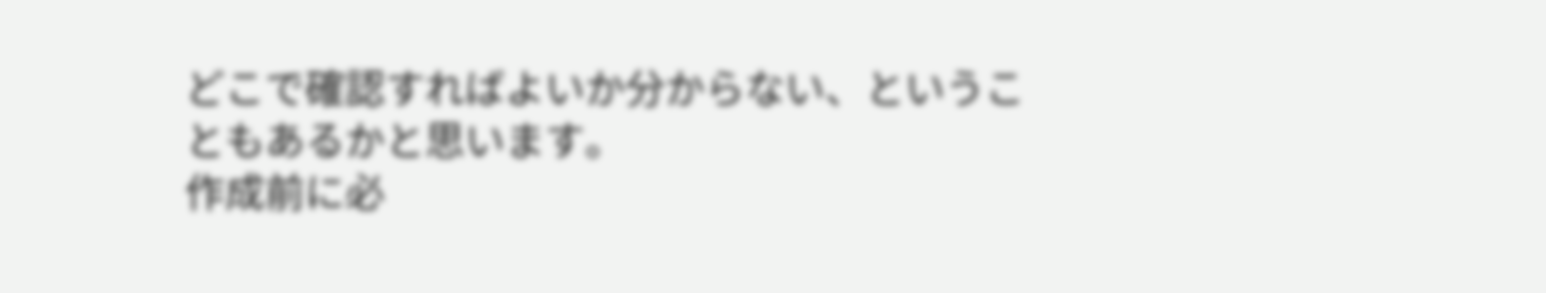どこで確認すればよいか分からない、ということもあるかと思います。
作成前に必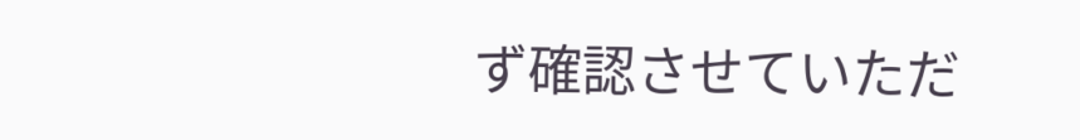ず確認させていただ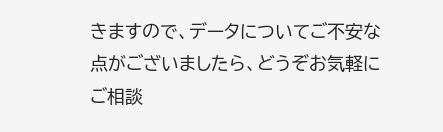きますので、データについてご不安な点がございましたら、どうぞお気軽にご相談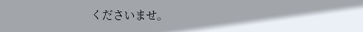くださいませ。